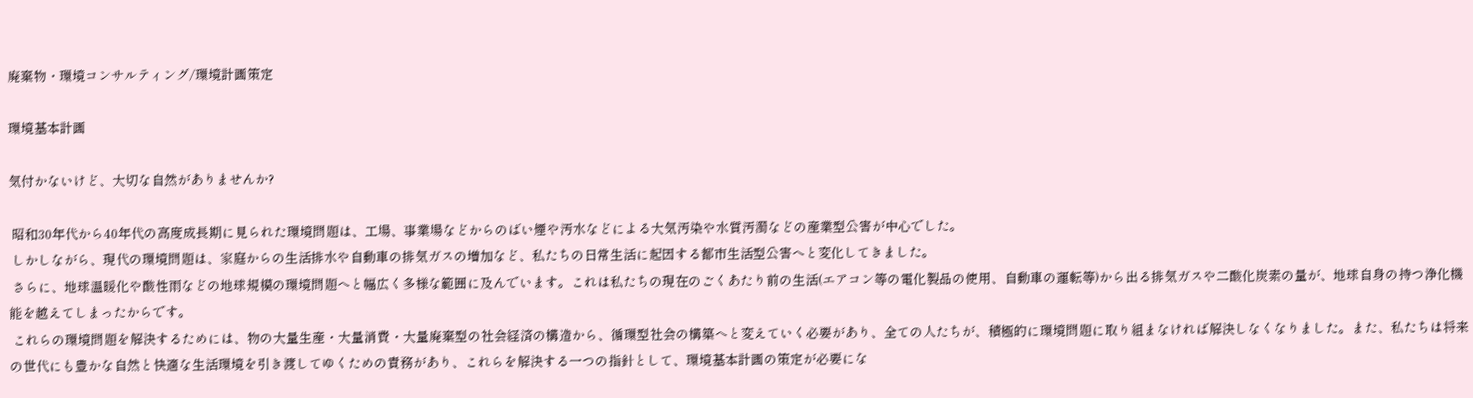廃棄物・環境コンサルティング/環境計画策定

環境基本計画

気付かないけど、大切な自然がありませんか?

 昭和30年代から40年代の高度成長期に見られた環境問題は、工場、事業場などからのばい煙や汚水などによる大気汚染や水質汚濁などの産業型公害が中心でした。
 しかしながら、現代の環境問題は、家庭からの生活排水や自動車の排気ガスの増加など、私たちの日常生活に起因する都市生活型公害へと変化してきました。
 さらに、地球温暖化や酸性雨などの地球規模の環境問題へと幅広く多様な範囲に及んでいます。これは私たちの現在のごくあたり前の生活(エアコン等の電化製品の使用、自動車の運転等)から出る排気ガスや二酸化炭素の量が、地球自身の持つ浄化機能を越えてしまったからです。
 これらの環境問題を解決するためには、物の大量生産・大量消費・大量廃棄型の社会経済の構造から、循環型社会の構築へと変えていく必要があり、全ての人たちが、積極的に環境問題に取り組まなければ解決しなくなりました。また、私たちは将来の世代にも豊かな自然と快適な生活環境を引き渡してゆくための責務があり、これらを解決する一つの指針として、環境基本計画の策定が必要にな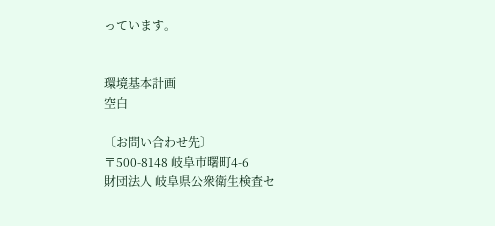っています。


環境基本計画
空白

〔お問い合わせ先〕
〒500-8148 岐阜市曙町4-6
財団法人 岐阜県公衆衛生検査セ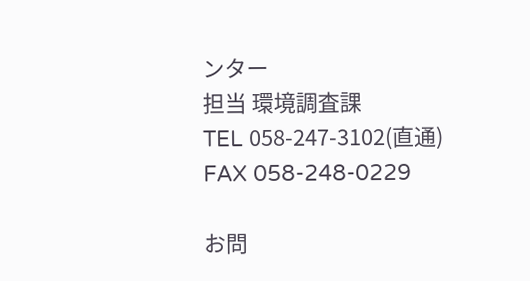ンター
担当 環境調査課
TEL 058-247-3102(直通)
FAX 058-248-0229

お問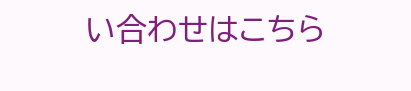い合わせはこちら